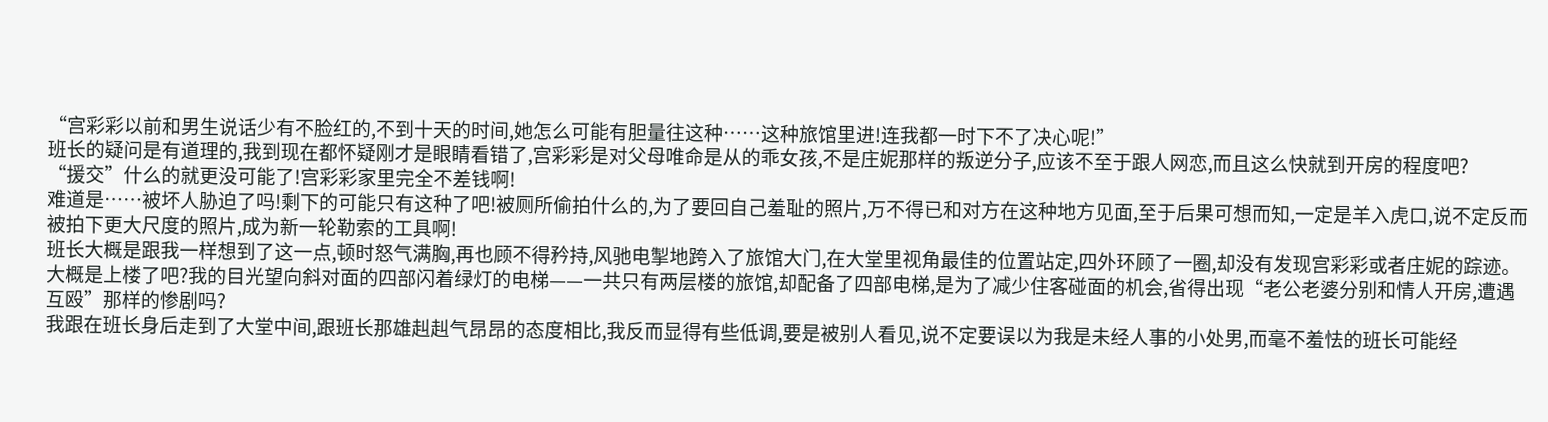“宫彩彩以前和男生说话少有不脸红的,不到十天的时间,她怎么可能有胆量往这种……这种旅馆里进!连我都一时下不了决心呢!”
班长的疑问是有道理的,我到现在都怀疑刚才是眼睛看错了,宫彩彩是对父母唯命是从的乖女孩,不是庄妮那样的叛逆分子,应该不至于跟人网恋,而且这么快就到开房的程度吧?
“援交”什么的就更没可能了!宫彩彩家里完全不差钱啊!
难道是……被坏人胁迫了吗!剩下的可能只有这种了吧!被厕所偷拍什么的,为了要回自己羞耻的照片,万不得已和对方在这种地方见面,至于后果可想而知,一定是羊入虎口,说不定反而被拍下更大尺度的照片,成为新一轮勒索的工具啊!
班长大概是跟我一样想到了这一点,顿时怒气满胸,再也顾不得矜持,风驰电掣地跨入了旅馆大门,在大堂里视角最佳的位置站定,四外环顾了一圈,却没有发现宫彩彩或者庄妮的踪迹。
大概是上楼了吧?我的目光望向斜对面的四部闪着绿灯的电梯——一共只有两层楼的旅馆,却配备了四部电梯,是为了减少住客碰面的机会,省得出现“老公老婆分别和情人开房,遭遇互殴”那样的惨剧吗?
我跟在班长身后走到了大堂中间,跟班长那雄赳赳气昂昂的态度相比,我反而显得有些低调,要是被别人看见,说不定要误以为我是未经人事的小处男,而毫不羞怯的班长可能经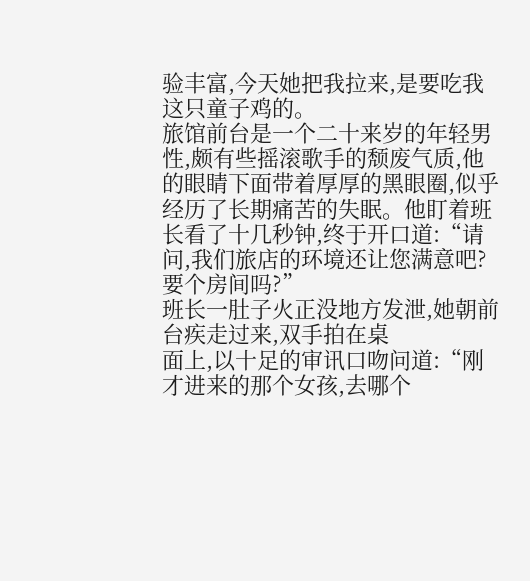验丰富,今天她把我拉来,是要吃我这只童子鸡的。
旅馆前台是一个二十来岁的年轻男性,颇有些摇滚歌手的颓废气质,他的眼睛下面带着厚厚的黑眼圈,似乎经历了长期痛苦的失眠。他盯着班长看了十几秒钟,终于开口道:“请问,我们旅店的环境还让您满意吧?要个房间吗?”
班长一肚子火正没地方发泄,她朝前台疾走过来,双手拍在桌
面上,以十足的审讯口吻问道:“刚才进来的那个女孩,去哪个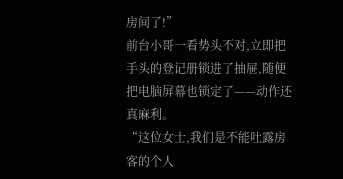房间了!”
前台小哥一看势头不对,立即把手头的登记册锁进了抽屉,随便把电脑屏幕也锁定了——动作还真麻利。
“这位女士,我们是不能吐露房客的个人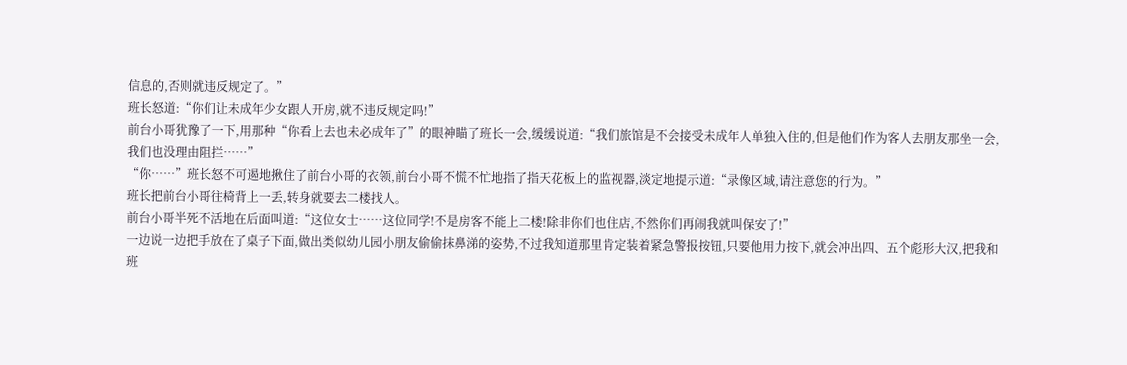信息的,否则就违反规定了。”
班长怒道:“你们让未成年少女跟人开房,就不违反规定吗!”
前台小哥犹豫了一下,用那种“你看上去也未必成年了”的眼神瞄了班长一会,缓缓说道:“我们旅馆是不会接受未成年人单独入住的,但是他们作为客人去朋友那坐一会,我们也没理由阻拦……”
“你……”班长怒不可遏地揪住了前台小哥的衣领,前台小哥不慌不忙地指了指天花板上的监视器,淡定地提示道:“录像区域,请注意您的行为。”
班长把前台小哥往椅背上一丢,转身就要去二楼找人。
前台小哥半死不活地在后面叫道:“这位女士……这位同学!不是房客不能上二楼!除非你们也住店,不然你们再闹我就叫保安了!”
一边说一边把手放在了桌子下面,做出类似幼儿园小朋友偷偷抹鼻涕的姿势,不过我知道那里肯定装着紧急警报按钮,只要他用力按下,就会冲出四、五个彪形大汉,把我和班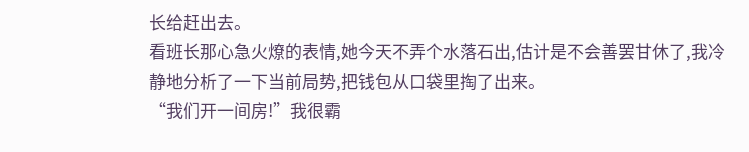长给赶出去。
看班长那心急火燎的表情,她今天不弄个水落石出,估计是不会善罢甘休了,我冷静地分析了一下当前局势,把钱包从口袋里掏了出来。
“我们开一间房!”我很霸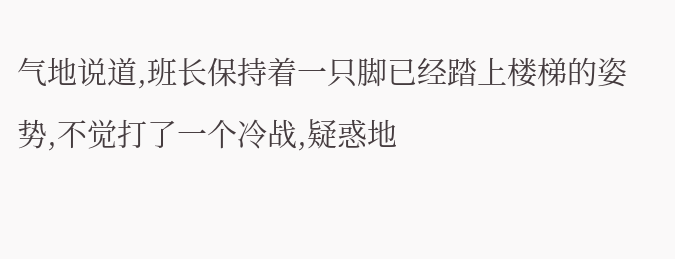气地说道,班长保持着一只脚已经踏上楼梯的姿势,不觉打了一个冷战,疑惑地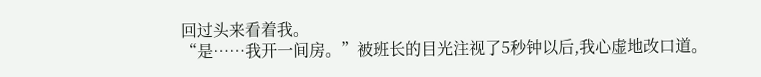回过头来看着我。
“是……我开一间房。”被班长的目光注视了5秒钟以后,我心虚地改口道。